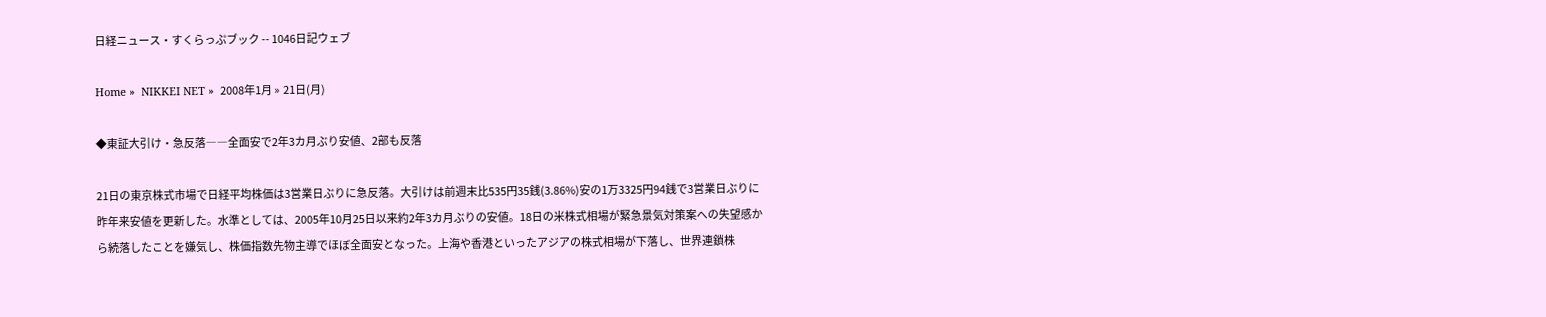日経ニュース・すくらっぷブック -- 1046日記ウェブ

Home »  NIKKEI NET »  2008年1月 »  21日(月)

◆東証大引け・急反落――全面安で2年3カ月ぶり安値、2部も反落

21日の東京株式市場で日経平均株価は3営業日ぶりに急反落。大引けは前週末比535円35銭(3.86%)安の1万3325円94銭で3営業日ぶりに昨年来安値を更新した。水準としては、2005年10月25日以来約2年3カ月ぶりの安値。18日の米株式相場が緊急景気対策案への失望感から続落したことを嫌気し、株価指数先物主導でほぼ全面安となった。上海や香港といったアジアの株式相場が下落し、世界連鎖株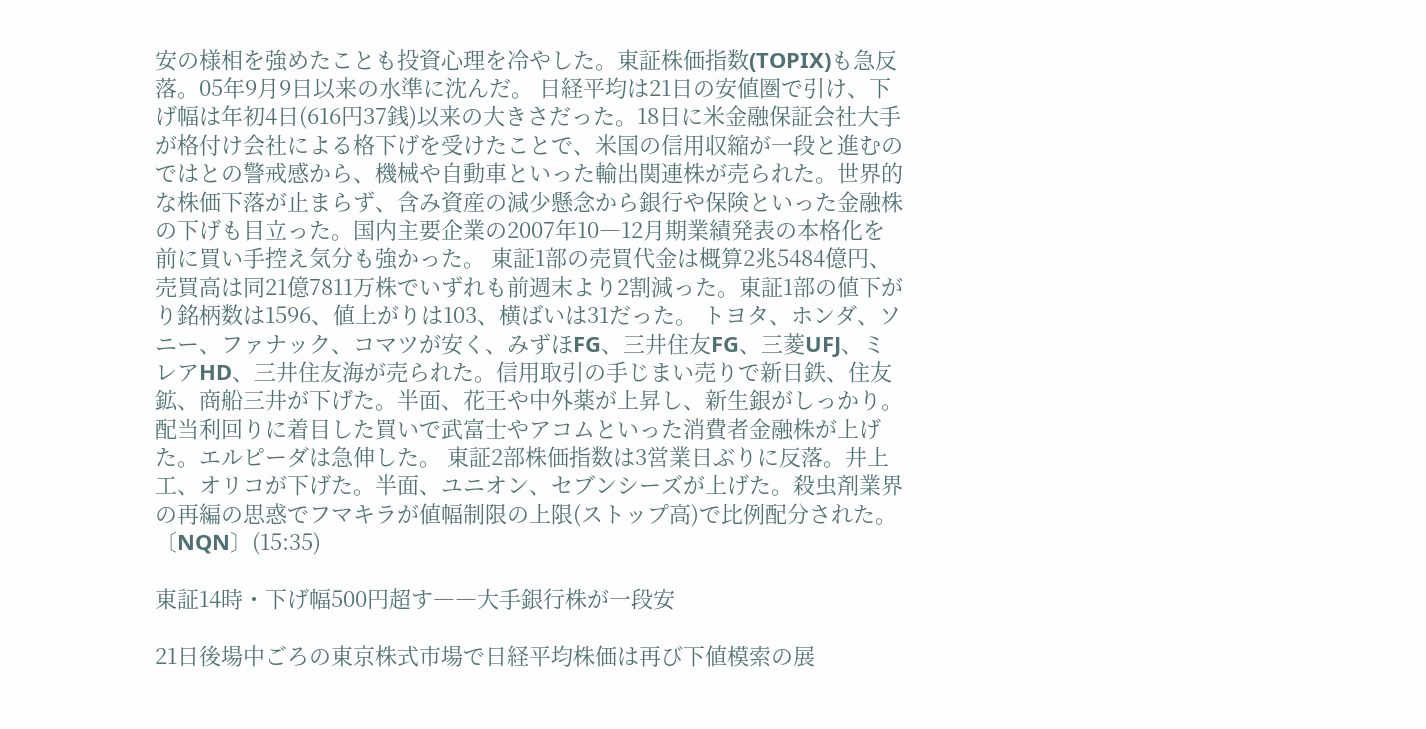安の様相を強めたことも投資心理を冷やした。東証株価指数(TOPIX)も急反落。05年9月9日以来の水準に沈んだ。 日経平均は21日の安値圏で引け、下げ幅は年初4日(616円37銭)以来の大きさだった。18日に米金融保証会社大手が格付け会社による格下げを受けたことで、米国の信用収縮が一段と進むのではとの警戒感から、機械や自動車といった輸出関連株が売られた。世界的な株価下落が止まらず、含み資産の減少懸念から銀行や保険といった金融株の下げも目立った。国内主要企業の2007年10―12月期業績発表の本格化を前に買い手控え気分も強かった。 東証1部の売買代金は概算2兆5484億円、売買高は同21億7811万株でいずれも前週末より2割減った。東証1部の値下がり銘柄数は1596、値上がりは103、横ばいは31だった。 トヨタ、ホンダ、ソニー、ファナック、コマツが安く、みずほFG、三井住友FG、三菱UFJ、ミレアHD、三井住友海が売られた。信用取引の手じまい売りで新日鉄、住友鉱、商船三井が下げた。半面、花王や中外薬が上昇し、新生銀がしっかり。配当利回りに着目した買いで武富士やアコムといった消費者金融株が上げた。エルピーダは急伸した。 東証2部株価指数は3営業日ぶりに反落。井上工、オリコが下げた。半面、ユニオン、セブンシーズが上げた。殺虫剤業界の再編の思惑でフマキラが値幅制限の上限(ストップ高)で比例配分された。〔NQN〕(15:35)

東証14時・下げ幅500円超す――大手銀行株が一段安

21日後場中ごろの東京株式市場で日経平均株価は再び下値模索の展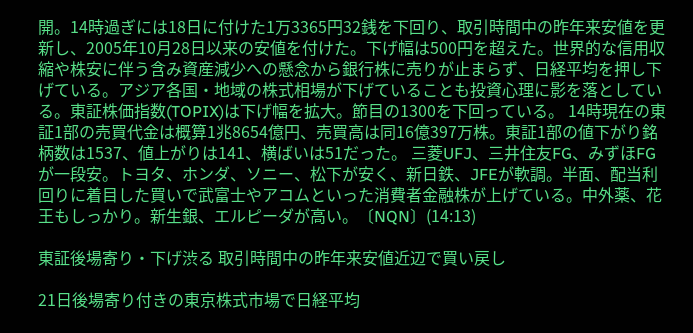開。14時過ぎには18日に付けた1万3365円32銭を下回り、取引時間中の昨年来安値を更新し、2005年10月28日以来の安値を付けた。下げ幅は500円を超えた。世界的な信用収縮や株安に伴う含み資産減少への懸念から銀行株に売りが止まらず、日経平均を押し下げている。アジア各国・地域の株式相場が下げていることも投資心理に影を落としている。東証株価指数(TOPIX)は下げ幅を拡大。節目の1300を下回っている。 14時現在の東証1部の売買代金は概算1兆8654億円、売買高は同16億397万株。東証1部の値下がり銘柄数は1537、値上がりは141、横ばいは51だった。 三菱UFJ、三井住友FG、みずほFGが一段安。トヨタ、ホンダ、ソニー、松下が安く、新日鉄、JFEが軟調。半面、配当利回りに着目した買いで武富士やアコムといった消費者金融株が上げている。中外薬、花王もしっかり。新生銀、エルピーダが高い。〔NQN〕(14:13)

東証後場寄り・下げ渋る 取引時間中の昨年来安値近辺で買い戻し

21日後場寄り付きの東京株式市場で日経平均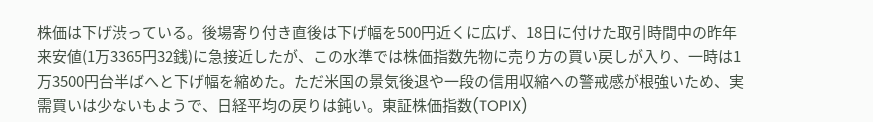株価は下げ渋っている。後場寄り付き直後は下げ幅を500円近くに広げ、18日に付けた取引時間中の昨年来安値(1万3365円32銭)に急接近したが、この水準では株価指数先物に売り方の買い戻しが入り、一時は1万3500円台半ばへと下げ幅を縮めた。ただ米国の景気後退や一段の信用収縮への警戒感が根強いため、実需買いは少ないもようで、日経平均の戻りは鈍い。東証株価指数(TOPIX)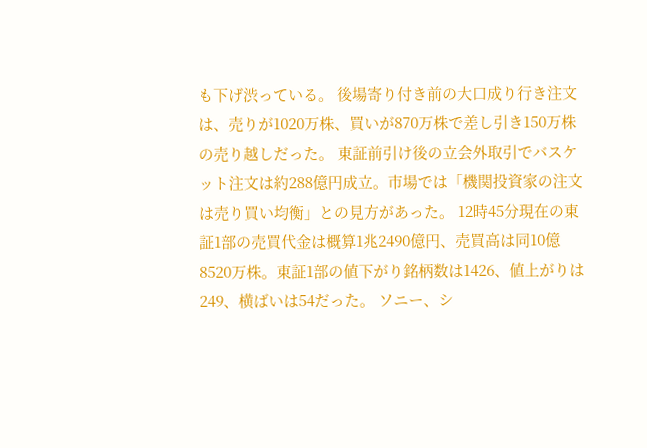も下げ渋っている。 後場寄り付き前の大口成り行き注文は、売りが1020万株、買いが870万株で差し引き150万株の売り越しだった。 東証前引け後の立会外取引でバスケット注文は約288億円成立。市場では「機関投資家の注文は売り買い均衡」との見方があった。 12時45分現在の東証1部の売買代金は概算1兆2490億円、売買高は同10億8520万株。東証1部の値下がり銘柄数は1426、値上がりは249、横ばいは54だった。 ソニー、シ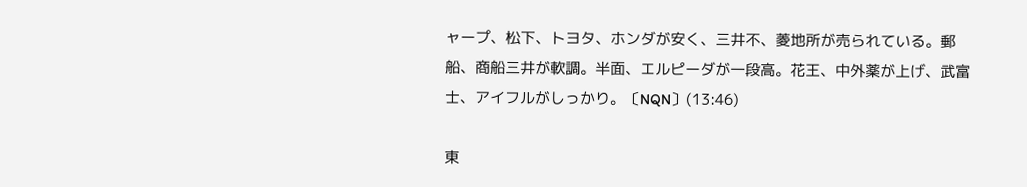ャープ、松下、トヨタ、ホンダが安く、三井不、菱地所が売られている。郵船、商船三井が軟調。半面、エルピーダが一段高。花王、中外薬が上げ、武富士、アイフルがしっかり。〔NQN〕(13:46)

東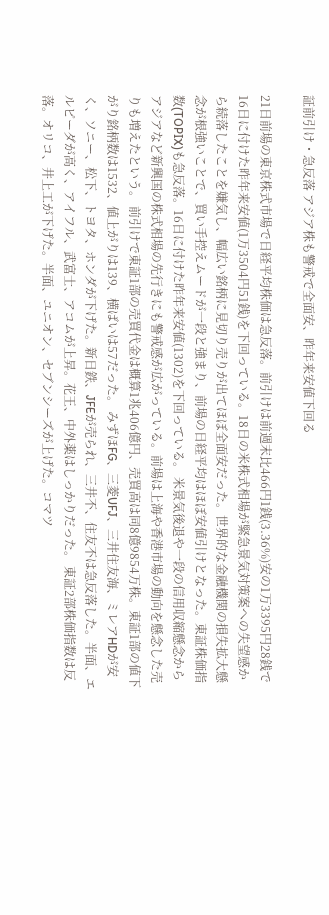証前引け・急反落 アジア株も警戒で全面安、昨年来安値下回る

21日前場の東京株式市場で日経平均株価は急反落。前引けは前週末比466円1銭(3.36%)安の1万3395円28銭で16日に付けた昨年来安値(1万3504円51銭)を下回っている。18日の米株式相場が緊急景気対策案への失望感から続落したことを嫌気し、幅広い銘柄に見切り売りが出てほぼ全面安だった。世界的な金融機関の損失拡大懸念が根強いことで、買い手控えムードが一段と強まり、前場の日経平均はほぼ安値引けとなった。東証株価指数(TOPIX)も急反落。16日に付けた昨年来安値(1302)を下回っている。 米景気後退や一段の信用収縮懸念からアジアなど新興国の株式相場の先行きにも警戒感が広がっている。前場は上海や香港市場の動向を懸念した売りも増えたという。 前引けで東証1部の売買代金は概算1兆406億円、売買高は同8億9854万株。東証1部の値下がり銘柄数は1532、値上がりは139、横ばいは57だった。 みずほFG、三菱UFJ、三井住友海、ミレアHDが安く、ソニー、松下、トヨタ、ホンダが下げた。新日鉄、JFEが売られ、三井不、住友不は急反落した。半面、エルピーダが高く、アイフル、武富士、アコムが上昇。花王、中外薬はしっかりだった。 東証2部株価指数は反落。オリコ、井上工が下げた。半面、ユニオン、セブンシーズが上げた。コマツ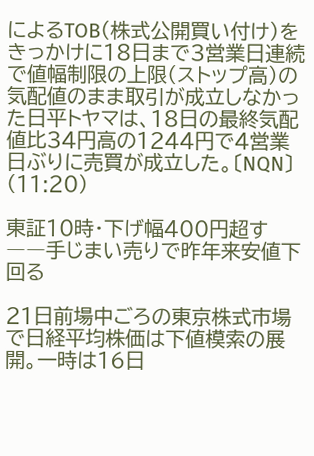によるTOB(株式公開買い付け)をきっかけに18日まで3営業日連続で値幅制限の上限(ストップ高)の気配値のまま取引が成立しなかった日平トヤマは、18日の最終気配値比34円高の1244円で4営業日ぶりに売買が成立した。〔NQN〕(11:20)

東証10時・下げ幅400円超す――手じまい売りで昨年来安値下回る

21日前場中ごろの東京株式市場で日経平均株価は下値模索の展開。一時は16日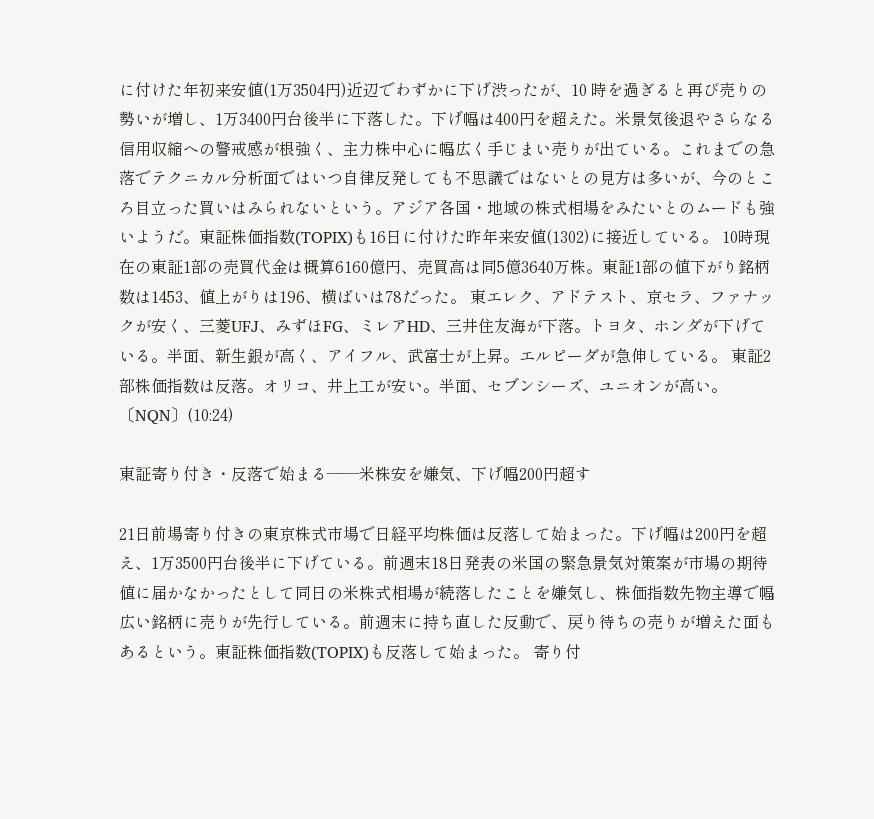に付けた年初来安値(1万3504円)近辺でわずかに下げ渋ったが、10 時を過ぎると再び売りの勢いが増し、1万3400円台後半に下落した。下げ幅は400円を超えた。米景気後退やさらなる信用収縮への警戒感が根強く、主力株中心に幅広く手じまい売りが出ている。これまでの急落でテクニカル分析面ではいつ自律反発しても不思議ではないとの見方は多いが、今のところ目立った買いはみられないという。アジア各国・地域の株式相場をみたいとのムードも強いようだ。東証株価指数(TOPIX)も16日に付けた昨年来安値(1302)に接近している。 10時現在の東証1部の売買代金は概算6160億円、売買高は同5億3640万株。東証1部の値下がり銘柄数は1453、値上がりは196、横ばいは78だった。 東エレク、アドテスト、京セラ、ファナックが安く、三菱UFJ、みずほFG、ミレアHD、三井住友海が下落。トヨタ、ホンダが下げている。半面、新生銀が高く、アイフル、武富士が上昇。エルピーダが急伸している。 東証2部株価指数は反落。オリコ、井上工が安い。半面、セブンシーズ、ユニオンが高い。〔NQN〕(10:24)

東証寄り付き・反落で始まる――米株安を嫌気、下げ幅200円超す

21日前場寄り付きの東京株式市場で日経平均株価は反落して始まった。下げ幅は200円を超え、1万3500円台後半に下げている。前週末18日発表の米国の緊急景気対策案が市場の期待値に届かなかったとして同日の米株式相場が続落したことを嫌気し、株価指数先物主導で幅広い銘柄に売りが先行している。前週末に持ち直した反動で、戻り待ちの売りが増えた面もあるという。東証株価指数(TOPIX)も反落して始まった。 寄り付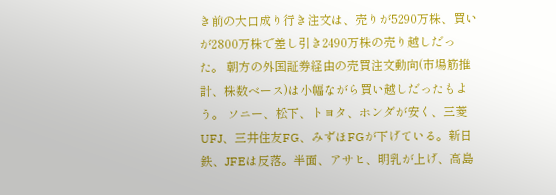き前の大口成り行き注文は、売りが5290万株、買いが2800万株で差し引き2490万株の売り越しだった。 朝方の外国証券経由の売買注文動向(市場筋推計、株数ベース)は小幅ながら買い越しだったもよう。 ソニー、松下、トヨタ、ホンダが安く、三菱UFJ、三井住友FG、みずほFGが下げている。新日鉄、JFEは反落。半面、アサヒ、明乳が上げ、高島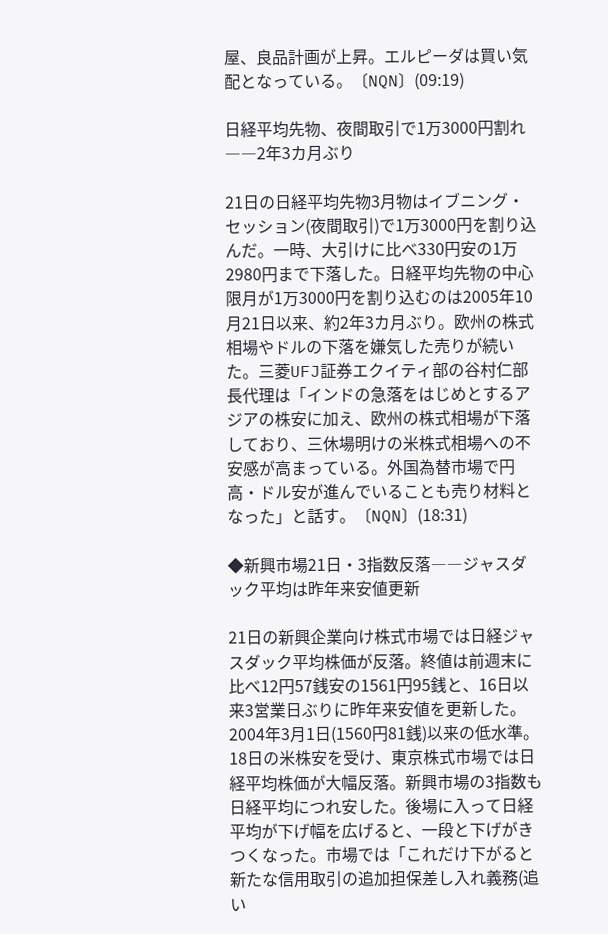屋、良品計画が上昇。エルピーダは買い気配となっている。〔NQN〕(09:19)

日経平均先物、夜間取引で1万3000円割れ――2年3カ月ぶり

21日の日経平均先物3月物はイブニング・セッション(夜間取引)で1万3000円を割り込んだ。一時、大引けに比べ330円安の1万2980円まで下落した。日経平均先物の中心限月が1万3000円を割り込むのは2005年10月21日以来、約2年3カ月ぶり。欧州の株式相場やドルの下落を嫌気した売りが続いた。三菱UFJ証券エクイティ部の谷村仁部長代理は「インドの急落をはじめとするアジアの株安に加え、欧州の株式相場が下落しており、三休場明けの米株式相場への不安感が高まっている。外国為替市場で円高・ドル安が進んでいることも売り材料となった」と話す。〔NQN〕(18:31)

◆新興市場21日・3指数反落――ジャスダック平均は昨年来安値更新

21日の新興企業向け株式市場では日経ジャスダック平均株価が反落。終値は前週末に比べ12円57銭安の1561円95銭と、16日以来3営業日ぶりに昨年来安値を更新した。2004年3月1日(1560円81銭)以来の低水準。18日の米株安を受け、東京株式市場では日経平均株価が大幅反落。新興市場の3指数も日経平均につれ安した。後場に入って日経平均が下げ幅を広げると、一段と下げがきつくなった。市場では「これだけ下がると新たな信用取引の追加担保差し入れ義務(追い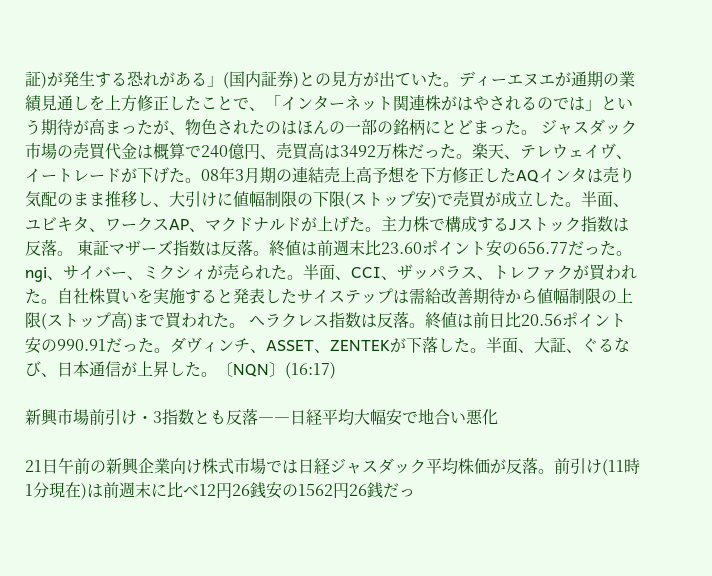証)が発生する恐れがある」(国内証券)との見方が出ていた。ディーエヌエが通期の業績見通しを上方修正したことで、「インターネット関連株がはやされるのでは」という期待が高まったが、物色されたのはほんの一部の銘柄にとどまった。 ジャスダック市場の売買代金は概算で240億円、売買高は3492万株だった。楽天、テレウェイヴ、イートレードが下げた。08年3月期の連結売上高予想を下方修正したAQインタは売り気配のまま推移し、大引けに値幅制限の下限(ストップ安)で売買が成立した。半面、ユビキタ、ワークスAP、マクドナルドが上げた。主力株で構成するJストック指数は反落。 東証マザーズ指数は反落。終値は前週末比23.60ポイント安の656.77だった。ngi、サイバー、ミクシィが売られた。半面、CCI、ザッパラス、トレファクが買われた。自社株買いを実施すると発表したサイステップは需給改善期待から値幅制限の上限(ストップ高)まで買われた。 ヘラクレス指数は反落。終値は前日比20.56ポイント安の990.91だった。ダヴィンチ、ASSET、ZENTEKが下落した。半面、大証、ぐるなび、日本通信が上昇した。〔NQN〕(16:17)

新興市場前引け・3指数とも反落――日経平均大幅安で地合い悪化

21日午前の新興企業向け株式市場では日経ジャスダック平均株価が反落。前引け(11時1分現在)は前週末に比べ12円26銭安の1562円26銭だっ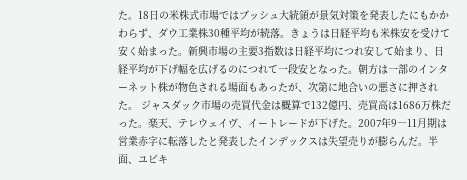た。18日の米株式市場ではブッシュ大統領が景気対策を発表したにもかかわらず、ダウ工業株30種平均が続落。きょうは日経平均も米株安を受けて安く始まった。新興市場の主要3指数は日経平均につれ安して始まり、日経平均が下げ幅を広げるのにつれて一段安となった。朝方は一部のインターネット株が物色される場面もあったが、次第に地合いの悪さに押された。 ジャスダック市場の売買代金は概算で132億円、売買高は1686万株だった。楽天、テレウェイヴ、イートレードが下げた。2007年9―11月期は営業赤字に転落したと発表したインデックスは失望売りが膨らんだ。半面、ユビキ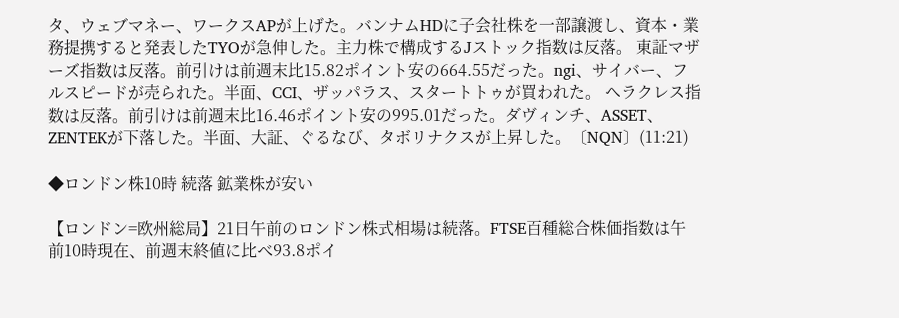タ、ウェブマネー、ワークスAPが上げた。バンナムHDに子会社株を一部譲渡し、資本・業務提携すると発表したTYOが急伸した。主力株で構成するJストック指数は反落。 東証マザーズ指数は反落。前引けは前週末比15.82ポイント安の664.55だった。ngi、サイバー、フルスピードが売られた。半面、CCI、ザッパラス、スタートトゥが買われた。 ヘラクレス指数は反落。前引けは前週末比16.46ポイント安の995.01だった。ダヴィンチ、ASSET、ZENTEKが下落した。半面、大証、ぐるなび、タボリナクスが上昇した。〔NQN〕(11:21)

◆ロンドン株10時 続落 鉱業株が安い

【ロンドン=欧州総局】21日午前のロンドン株式相場は続落。FTSE百種総合株価指数は午前10時現在、前週末終値に比べ93.8ポイ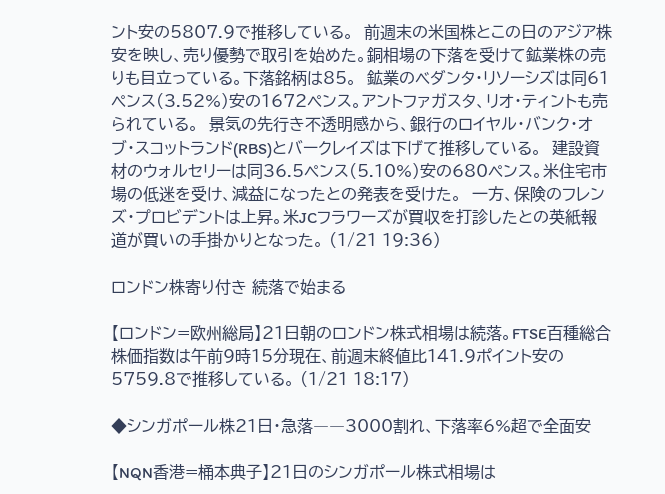ント安の5807.9で推移している。  前週末の米国株とこの日のアジア株安を映し、売り優勢で取引を始めた。銅相場の下落を受けて鉱業株の売りも目立っている。下落銘柄は85。  鉱業のベダンタ・リソーシズは同61ペンス(3.52%)安の1672ペンス。アントファガスタ、リオ・ティントも売られている。  景気の先行き不透明感から、銀行のロイヤル・バンク・オブ・スコットランド(RBS)とバークレイズは下げて推移している。  建設資材のウォルセリーは同36.5ペンス(5.10%)安の680ペンス。米住宅市場の低迷を受け、減益になったとの発表を受けた。  一方、保険のフレンズ・プロビデントは上昇。米JCフラワーズが買収を打診したとの英紙報道が買いの手掛かりとなった。 (1/21 19:36)

ロンドン株寄り付き 続落で始まる

【ロンドン=欧州総局】21日朝のロンドン株式相場は続落。FTSE百種総合株価指数は午前9時15分現在、前週末終値比141.9ポイント安の5759.8で推移している。 (1/21 18:17)

◆シンガポール株21日・急落――3000割れ、下落率6%超で全面安

【NQN香港=桶本典子】21日のシンガポール株式相場は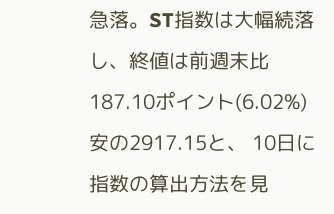急落。ST指数は大幅続落し、終値は前週末比187.10ポイント(6.02%)安の2917.15と、 10日に指数の算出方法を見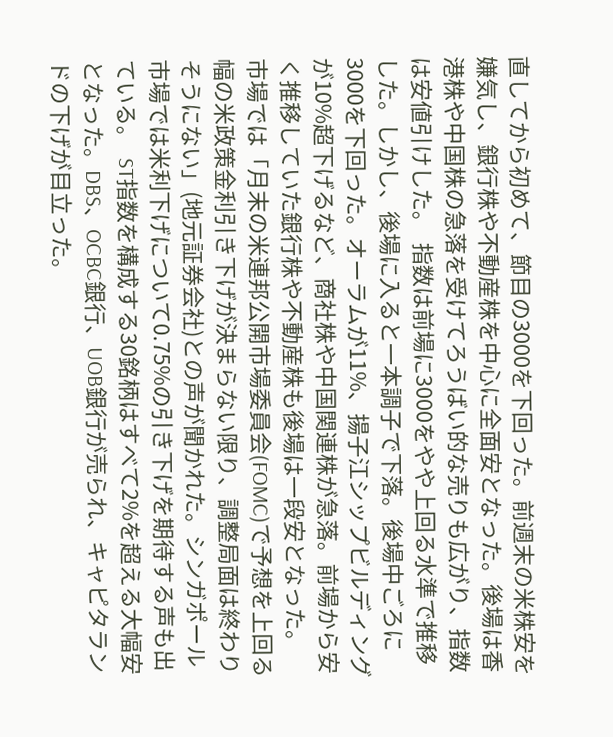直してから初めて、節目の3000を下回った。前週末の米株安を嫌気し、銀行株や不動産株を中心に全面安となった。後場は香港株や中国株の急落を受けてろうばい的な売りも広がり、指数は安値引けした。  指数は前場に3000をやや上回る水準で推移した。しかし、後場に入ると一本調子で下落。後場中ごろに3000を下回った。オーラムが11%、揚子江シップビルディングが10%超下げるなど、商社株や中国関連株が急落。前場から安く推移していた銀行株や不動産株も後場は一段安となった。  市場では「月末の米連邦公開市場委員会(FOMC)で予想を上回る幅の米政策金利引き下げが決まらない限り、調整局面は終わりそうにない」(地元証券会社)との声が聞かれた。シンガポール市場では米利下げについて0.75%の引き下げを期待する声も出ている。  ST指数を構成する30銘柄はすべて2%を超える大幅安となった。DBS、OCBC銀行、UOB銀行が売られ、キャピタランドの下げが目立った。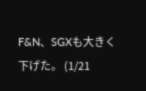F&N、SGXも大きく下げた。 (1/21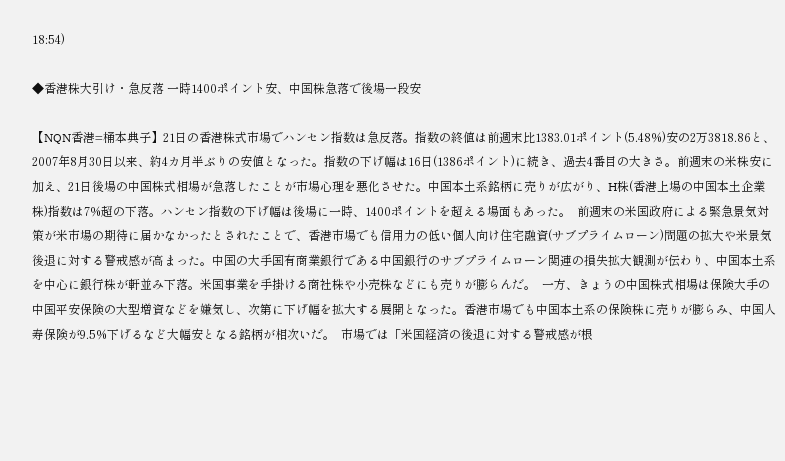18:54)

◆香港株大引け・急反落 一時1400ポイント安、中国株急落で後場一段安

【NQN香港=桶本典子】21日の香港株式市場でハンセン指数は急反落。指数の終値は前週末比1383.01ポイント(5.48%)安の2万3818.86と、 2007年8月30日以来、約4カ月半ぶりの安値となった。指数の下げ幅は16日(1386ポイント)に続き、過去4番目の大きさ。前週末の米株安に加え、21日後場の中国株式相場が急落したことが市場心理を悪化させた。中国本土系銘柄に売りが広がり、H株(香港上場の中国本土企業株)指数は7%超の下落。ハンセン指数の下げ幅は後場に一時、1400ポイントを超える場面もあった。  前週末の米国政府による緊急景気対策が米市場の期待に届かなかったとされたことで、香港市場でも信用力の低い個人向け住宅融資(サブプライムローン)問題の拡大や米景気後退に対する警戒感が高まった。中国の大手国有商業銀行である中国銀行のサブプライムローン関連の損失拡大観測が伝わり、中国本土系を中心に銀行株が軒並み下落。米国事業を手掛ける商社株や小売株などにも売りが膨らんだ。  一方、きょうの中国株式相場は保険大手の中国平安保険の大型増資などを嫌気し、次第に下げ幅を拡大する展開となった。香港市場でも中国本土系の保険株に売りが膨らみ、中国人寿保険が9.5%下げるなど大幅安となる銘柄が相次いだ。  市場では「米国経済の後退に対する警戒感が根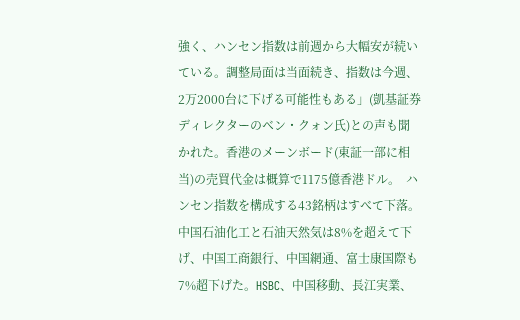強く、ハンセン指数は前週から大幅安が続いている。調整局面は当面続き、指数は今週、2万2000台に下げる可能性もある」(凱基証券ディレクターのベン・クォン氏)との声も聞かれた。香港のメーンボード(東証一部に相当)の売買代金は概算で1175億香港ドル。  ハンセン指数を構成する43銘柄はすべて下落。中国石油化工と石油天然気は8%を超えて下げ、中国工商銀行、中国網通、富士康国際も7%超下げた。HSBC、中国移動、長江実業、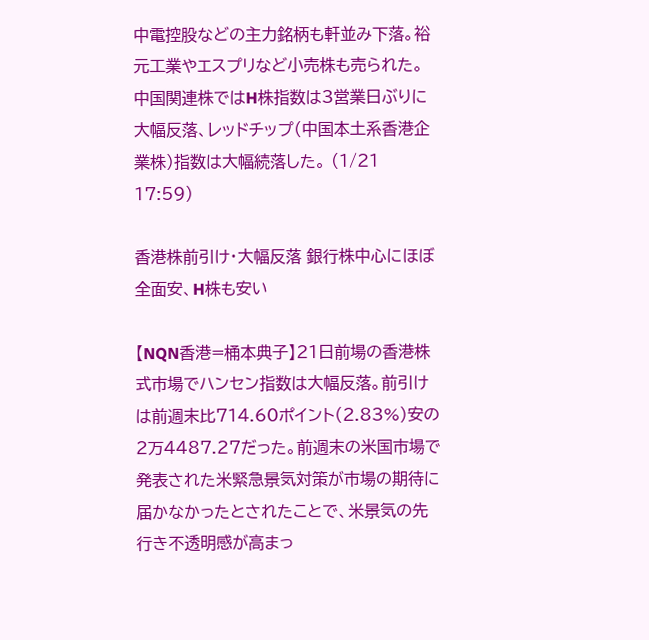中電控股などの主力銘柄も軒並み下落。裕元工業やエスプリなど小売株も売られた。  中国関連株ではH株指数は3営業日ぶりに大幅反落、レッドチップ(中国本土系香港企業株)指数は大幅続落した。 (1/21 17:59)

香港株前引け・大幅反落 銀行株中心にほぼ全面安、H株も安い

【NQN香港=桶本典子】21日前場の香港株式市場でハンセン指数は大幅反落。前引けは前週末比714.60ポイント(2.83%)安の2万4487.27だった。前週末の米国市場で発表された米緊急景気対策が市場の期待に届かなかったとされたことで、米景気の先行き不透明感が高まっ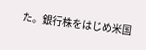た。銀行株をはじめ米国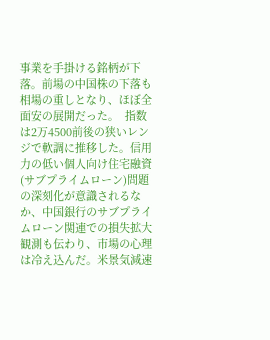事業を手掛ける銘柄が下落。前場の中国株の下落も相場の重しとなり、ほぼ全面安の展開だった。  指数は2万4500前後の狭いレンジで軟調に推移した。信用力の低い個人向け住宅融資(サブプライムローン)問題の深刻化が意識されるなか、中国銀行のサブプライムローン関連での損失拡大観測も伝わり、市場の心理は冷え込んだ。米景気減速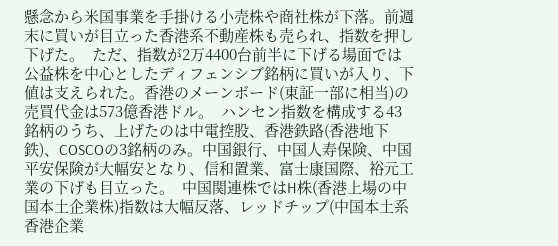懸念から米国事業を手掛ける小売株や商社株が下落。前週末に買いが目立った香港系不動産株も売られ、指数を押し下げた。  ただ、指数が2万4400台前半に下げる場面では公益株を中心としたディフェンシブ銘柄に買いが入り、下値は支えられた。香港のメーンボード(東証一部に相当)の売買代金は573億香港ドル。  ハンセン指数を構成する43銘柄のうち、上げたのは中電控股、香港鉄路(香港地下鉄)、COSCOの3銘柄のみ。中国銀行、中国人寿保険、中国平安保険が大幅安となり、信和置業、富士康国際、裕元工業の下げも目立った。  中国関連株ではH株(香港上場の中国本土企業株)指数は大幅反落、レッドチップ(中国本土系香港企業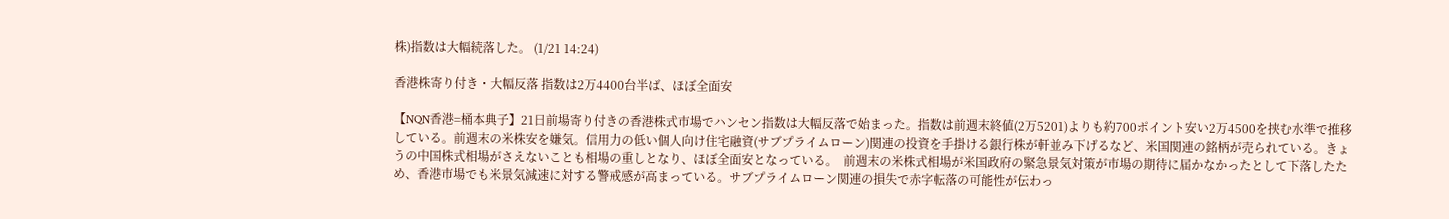株)指数は大幅続落した。 (1/21 14:24)

香港株寄り付き・大幅反落 指数は2万4400台半ば、ほぼ全面安

【NQN香港=桶本典子】21日前場寄り付きの香港株式市場でハンセン指数は大幅反落で始まった。指数は前週末終値(2万5201)よりも約700ポイント安い2万4500を挟む水準で推移している。前週末の米株安を嫌気。信用力の低い個人向け住宅融資(サブプライムローン)関連の投資を手掛ける銀行株が軒並み下げるなど、米国関連の銘柄が売られている。きょうの中国株式相場がさえないことも相場の重しとなり、ほぼ全面安となっている。  前週末の米株式相場が米国政府の緊急景気対策が市場の期待に届かなかったとして下落したため、香港市場でも米景気減速に対する警戒感が高まっている。サブプライムローン関連の損失で赤字転落の可能性が伝わっ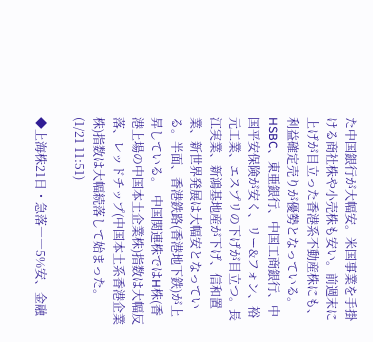た中国銀行が大幅安。米国事業を手掛ける商社株や小売株も安い。前週末に上げが目立った香港系不動産株にも、利益確定売りが優勢となっている。  HSBC、東亜銀行、中国工商銀行、中国平安保険が安く、リー&フォン、裕元工業、エスプリの下げが目立つ。長江実業、新鴻基地産が下げ、信和置業、新世界発展は大幅安となっている。半面、香港鉄路(香港地下鉄)が上昇している。  中国関連株ではH株(香港上場の中国本土企業株)指数は大幅反落、レッドチップ(中国本土系香港企業株)指数は大幅続落して始まった。 (1/21 11:51)

◆上海株21日・急落――5%安、金融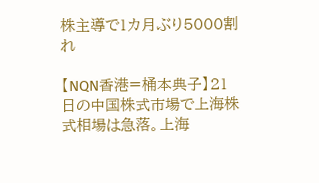株主導で1カ月ぶり5000割れ

【NQN香港=桶本典子】21日の中国株式市場で上海株式相場は急落。上海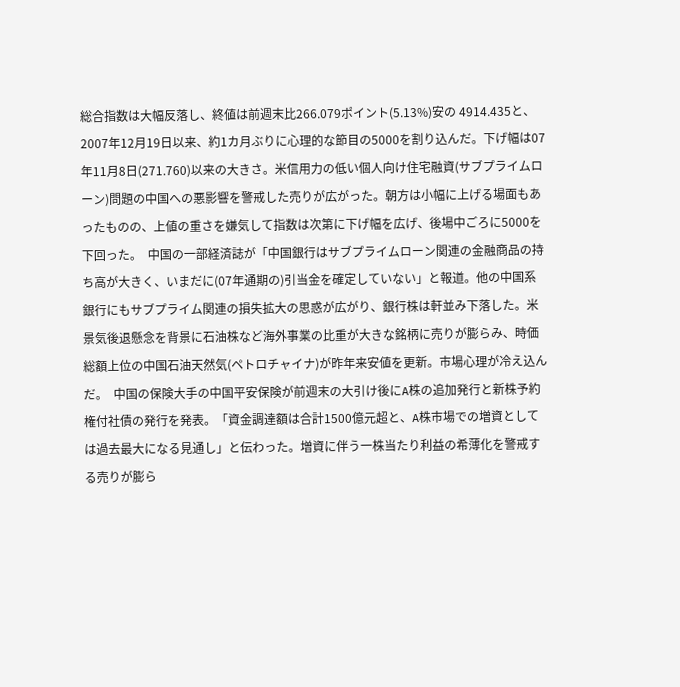総合指数は大幅反落し、終値は前週末比266.079ポイント(5.13%)安の 4914.435と、2007年12月19日以来、約1カ月ぶりに心理的な節目の5000を割り込んだ。下げ幅は07年11月8日(271.760)以来の大きさ。米信用力の低い個人向け住宅融資(サブプライムローン)問題の中国への悪影響を警戒した売りが広がった。朝方は小幅に上げる場面もあったものの、上値の重さを嫌気して指数は次第に下げ幅を広げ、後場中ごろに5000を下回った。  中国の一部経済誌が「中国銀行はサブプライムローン関連の金融商品の持ち高が大きく、いまだに(07年通期の)引当金を確定していない」と報道。他の中国系銀行にもサブプライム関連の損失拡大の思惑が広がり、銀行株は軒並み下落した。米景気後退懸念を背景に石油株など海外事業の比重が大きな銘柄に売りが膨らみ、時価総額上位の中国石油天然気(ペトロチャイナ)が昨年来安値を更新。市場心理が冷え込んだ。  中国の保険大手の中国平安保険が前週末の大引け後にA株の追加発行と新株予約権付社債の発行を発表。「資金調達額は合計1500億元超と、A株市場での増資としては過去最大になる見通し」と伝わった。増資に伴う一株当たり利益の希薄化を警戒する売りが膨ら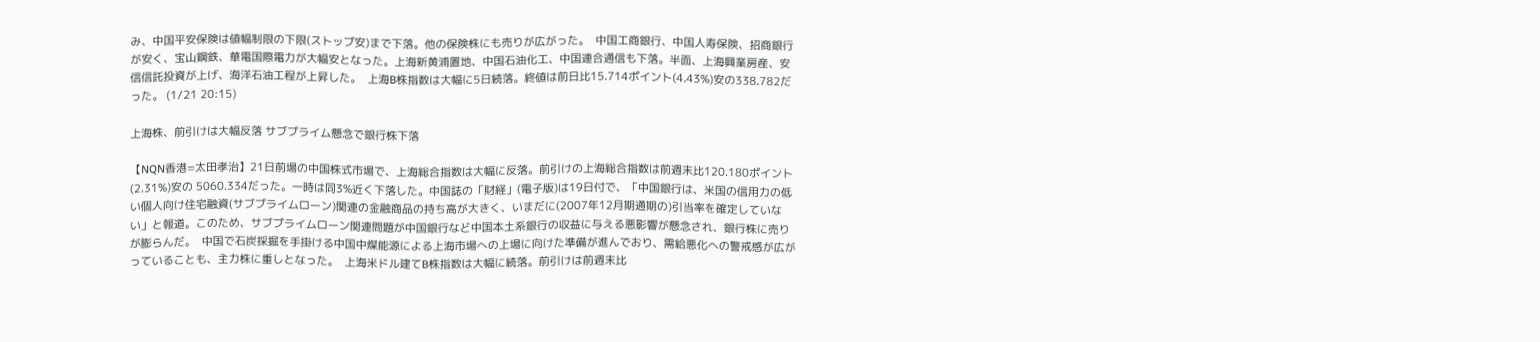み、中国平安保険は値幅制限の下限(ストップ安)まで下落。他の保険株にも売りが広がった。  中国工商銀行、中国人寿保険、招商銀行が安く、宝山鋼鉄、華電国際電力が大幅安となった。上海新黄浦置地、中国石油化工、中国連合通信も下落。半面、上海興業房産、安信信託投資が上げ、海洋石油工程が上昇した。  上海B株指数は大幅に5日続落。終値は前日比15.714ポイント(4.43%)安の338.782だった。 (1/21 20:15)

上海株、前引けは大幅反落 サブプライム懸念で銀行株下落

【NQN香港=太田孝治】21日前場の中国株式市場で、上海総合指数は大幅に反落。前引けの上海総合指数は前週末比120.180ポイント(2.31%)安の 5060.334だった。一時は同3%近く下落した。中国誌の「財経」(電子版)は19日付で、「中国銀行は、米国の信用力の低い個人向け住宅融資(サブプライムローン)関連の金融商品の持ち高が大きく、いまだに(2007年12月期通期の)引当率を確定していない」と報道。このため、サブプライムローン関連問題が中国銀行など中国本土系銀行の収益に与える悪影響が懸念され、銀行株に売りが膨らんだ。  中国で石炭採掘を手掛ける中国中煤能源による上海市場への上場に向けた準備が進んでおり、需給悪化への警戒感が広がっていることも、主力株に重しとなった。  上海米ドル建てB株指数は大幅に続落。前引けは前週末比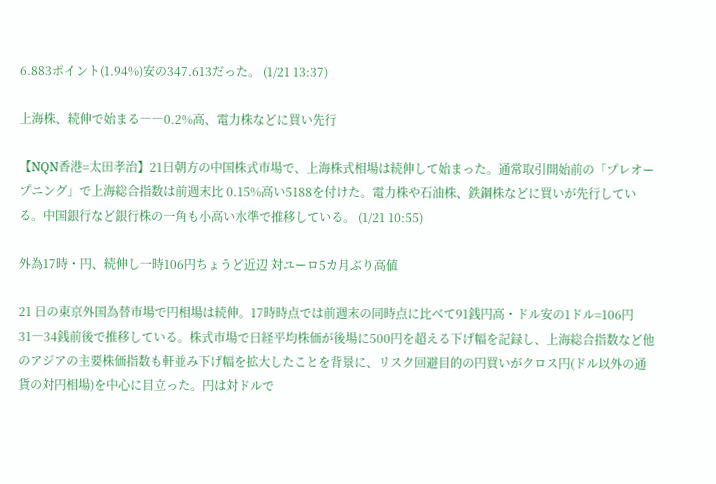6.883ポイント(1.94%)安の347.613だった。 (1/21 13:37)

上海株、続伸で始まる――0.2%高、電力株などに買い先行

【NQN香港=太田孝治】21日朝方の中国株式市場で、上海株式相場は続伸して始まった。通常取引開始前の「プレオープニング」で上海総合指数は前週末比 0.15%高い5188を付けた。電力株や石油株、鉄鋼株などに買いが先行している。中国銀行など銀行株の一角も小高い水準で推移している。 (1/21 10:55)

外為17時・円、続伸し一時106円ちょうど近辺 対ユーロ5カ月ぶり高値

21 日の東京外国為替市場で円相場は続伸。17時時点では前週末の同時点に比べて91銭円高・ドル安の1ドル=106円31―34銭前後で推移している。株式市場で日経平均株価が後場に500円を超える下げ幅を記録し、上海総合指数など他のアジアの主要株価指数も軒並み下げ幅を拡大したことを背景に、リスク回避目的の円買いがクロス円(ドル以外の通貨の対円相場)を中心に目立った。円は対ドルで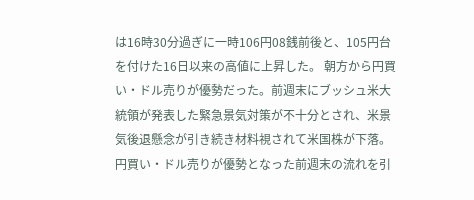は16時30分過ぎに一時106円08銭前後と、105円台を付けた16日以来の高値に上昇した。 朝方から円買い・ドル売りが優勢だった。前週末にブッシュ米大統領が発表した緊急景気対策が不十分とされ、米景気後退懸念が引き続き材料視されて米国株が下落。円買い・ドル売りが優勢となった前週末の流れを引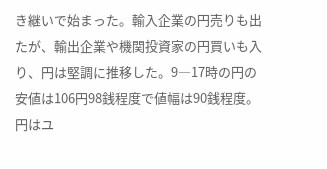き継いで始まった。輸入企業の円売りも出たが、輸出企業や機関投資家の円買いも入り、円は堅調に推移した。9―17時の円の安値は106円98銭程度で値幅は90銭程度。 円はユ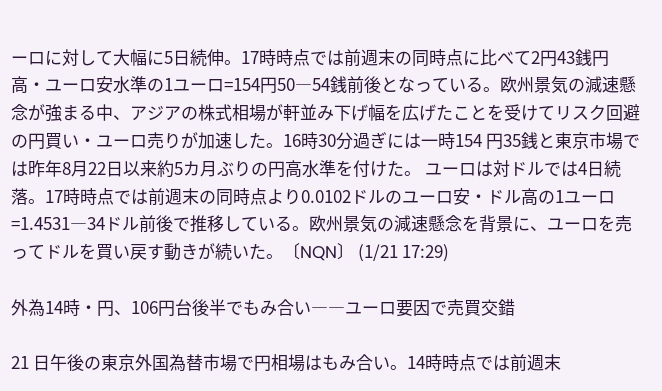ーロに対して大幅に5日続伸。17時時点では前週末の同時点に比べて2円43銭円高・ユーロ安水準の1ユーロ=154円50―54銭前後となっている。欧州景気の減速懸念が強まる中、アジアの株式相場が軒並み下げ幅を広げたことを受けてリスク回避の円買い・ユーロ売りが加速した。16時30分過ぎには一時154 円35銭と東京市場では昨年8月22日以来約5カ月ぶりの円高水準を付けた。 ユーロは対ドルでは4日続落。17時時点では前週末の同時点より0.0102ドルのユーロ安・ドル高の1ユーロ=1.4531―34ドル前後で推移している。欧州景気の減速懸念を背景に、ユーロを売ってドルを買い戻す動きが続いた。〔NQN〕 (1/21 17:29)

外為14時・円、106円台後半でもみ合い――ユーロ要因で売買交錯

21 日午後の東京外国為替市場で円相場はもみ合い。14時時点では前週末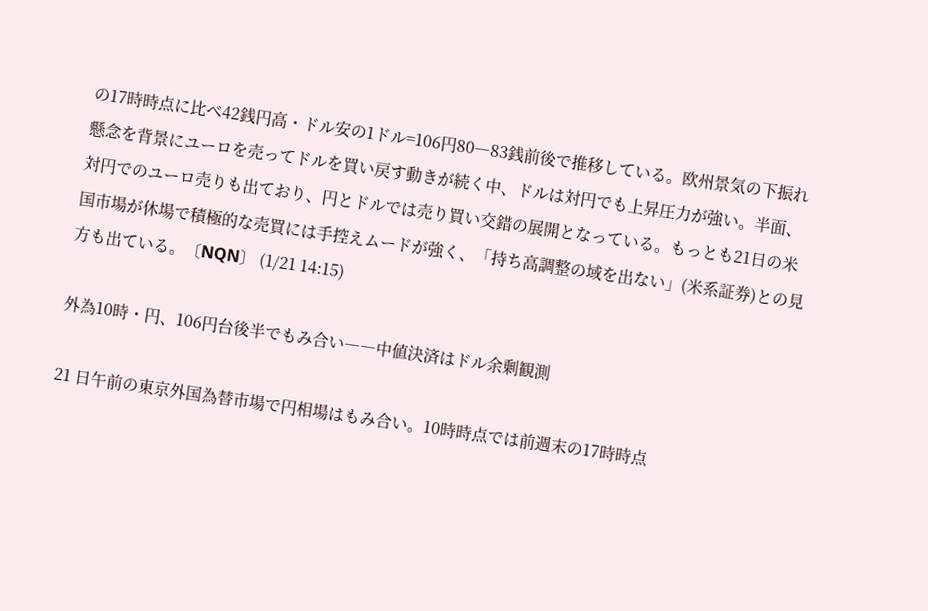の17時時点に比べ42銭円高・ドル安の1ドル=106円80―83銭前後で推移している。欧州景気の下振れ懸念を背景にユーロを売ってドルを買い戻す動きが続く中、ドルは対円でも上昇圧力が強い。半面、対円でのユーロ売りも出ており、円とドルでは売り買い交錯の展開となっている。もっとも21日の米国市場が休場で積極的な売買には手控えムードが強く、「持ち高調整の域を出ない」(米系証券)との見方も出ている。〔NQN〕 (1/21 14:15)

外為10時・円、106円台後半でもみ合い――中値決済はドル余剰観測

21 日午前の東京外国為替市場で円相場はもみ合い。10時時点では前週末の17時時点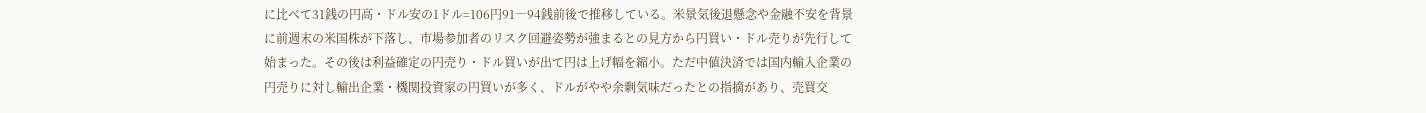に比べて31銭の円高・ドル安の1ドル=106円91―94銭前後で推移している。米景気後退懸念や金融不安を背景に前週末の米国株が下落し、市場参加者のリスク回避姿勢が強まるとの見方から円買い・ドル売りが先行して始まった。その後は利益確定の円売り・ドル買いが出て円は上げ幅を縮小。ただ中値決済では国内輸入企業の円売りに対し輸出企業・機関投資家の円買いが多く、ドルがやや余剰気味だったとの指摘があり、売買交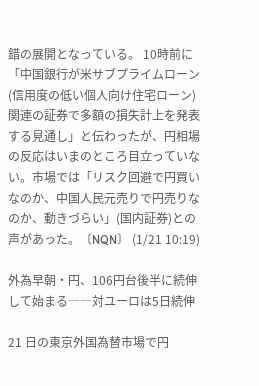錯の展開となっている。 10時前に「中国銀行が米サブプライムローン(信用度の低い個人向け住宅ローン)関連の証券で多額の損失計上を発表する見通し」と伝わったが、円相場の反応はいまのところ目立っていない。市場では「リスク回避で円買いなのか、中国人民元売りで円売りなのか、動きづらい」(国内証券)との声があった。〔NQN〕 (1/21 10:19)

外為早朝・円、106円台後半に続伸して始まる――対ユーロは5日続伸

21 日の東京外国為替市場で円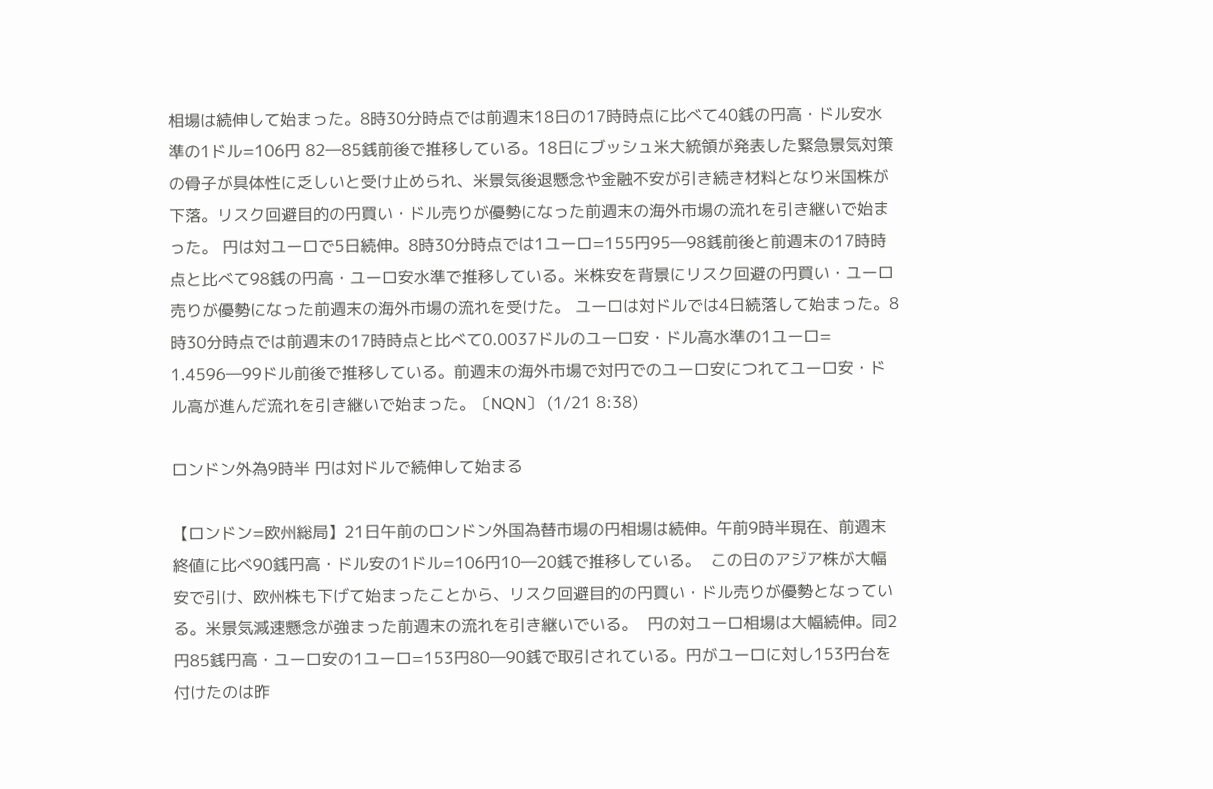相場は続伸して始まった。8時30分時点では前週末18日の17時時点に比べて40銭の円高・ドル安水準の1ドル=106円 82―85銭前後で推移している。18日にブッシュ米大統領が発表した緊急景気対策の骨子が具体性に乏しいと受け止められ、米景気後退懸念や金融不安が引き続き材料となり米国株が下落。リスク回避目的の円買い・ドル売りが優勢になった前週末の海外市場の流れを引き継いで始まった。 円は対ユーロで5日続伸。8時30分時点では1ユーロ=155円95―98銭前後と前週末の17時時点と比べて98銭の円高・ユーロ安水準で推移している。米株安を背景にリスク回避の円買い・ユーロ売りが優勢になった前週末の海外市場の流れを受けた。 ユーロは対ドルでは4日続落して始まった。8時30分時点では前週末の17時時点と比べて0.0037ドルのユーロ安・ドル高水準の1ユーロ= 1.4596―99ドル前後で推移している。前週末の海外市場で対円でのユーロ安につれてユーロ安・ドル高が進んだ流れを引き継いで始まった。〔NQN〕 (1/21 8:38)

ロンドン外為9時半 円は対ドルで続伸して始まる

【ロンドン=欧州総局】21日午前のロンドン外国為替市場の円相場は続伸。午前9時半現在、前週末終値に比べ90銭円高・ドル安の1ドル=106円10―20銭で推移している。  この日のアジア株が大幅安で引け、欧州株も下げて始まったことから、リスク回避目的の円買い・ドル売りが優勢となっている。米景気減速懸念が強まった前週末の流れを引き継いでいる。  円の対ユーロ相場は大幅続伸。同2円85銭円高・ユーロ安の1ユーロ=153円80―90銭で取引されている。円がユーロに対し153円台を付けたのは昨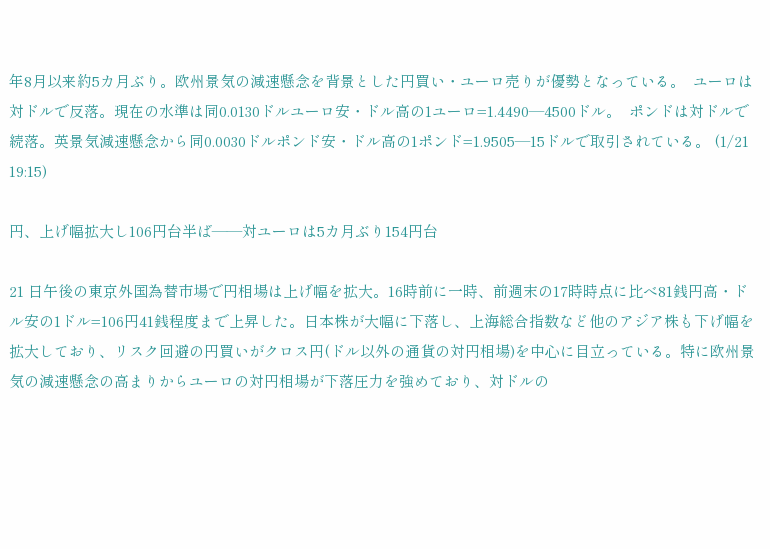年8月以来約5カ月ぶり。欧州景気の減速懸念を背景とした円買い・ユーロ売りが優勢となっている。  ユーロは対ドルで反落。現在の水準は同0.0130ドルユーロ安・ドル高の1ユーロ=1.4490―4500ドル。  ポンドは対ドルで続落。英景気減速懸念から同0.0030ドルポンド安・ドル高の1ポンド=1.9505―15ドルで取引されている。 (1/21 19:15)

円、上げ幅拡大し106円台半ば――対ユーロは5カ月ぶり154円台

21 日午後の東京外国為替市場で円相場は上げ幅を拡大。16時前に一時、前週末の17時時点に比べ81銭円高・ドル安の1ドル=106円41銭程度まで上昇した。日本株が大幅に下落し、上海総合指数など他のアジア株も下げ幅を拡大しており、リスク回避の円買いがクロス円(ドル以外の通貨の対円相場)を中心に目立っている。特に欧州景気の減速懸念の高まりからユーロの対円相場が下落圧力を強めており、対ドルの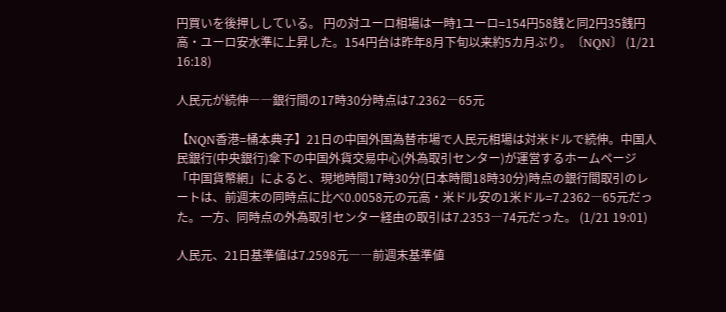円買いを後押ししている。 円の対ユーロ相場は一時1ユーロ=154円58銭と同2円35銭円高・ユーロ安水準に上昇した。154円台は昨年8月下旬以来約5カ月ぶり。〔NQN〕 (1/21 16:18)

人民元が続伸――銀行間の17時30分時点は7.2362―65元

【NQN香港=桶本典子】21日の中国外国為替市場で人民元相場は対米ドルで続伸。中国人民銀行(中央銀行)傘下の中国外貨交易中心(外為取引センター)が運営するホームページ「中国貨幣網」によると、現地時間17時30分(日本時間18時30分)時点の銀行間取引のレートは、前週末の同時点に比べ0.0058元の元高・米ドル安の1米ドル=7.2362―65元だった。一方、同時点の外為取引センター経由の取引は7.2353―74元だった。 (1/21 19:01)

人民元、21日基準値は7.2598元――前週末基準値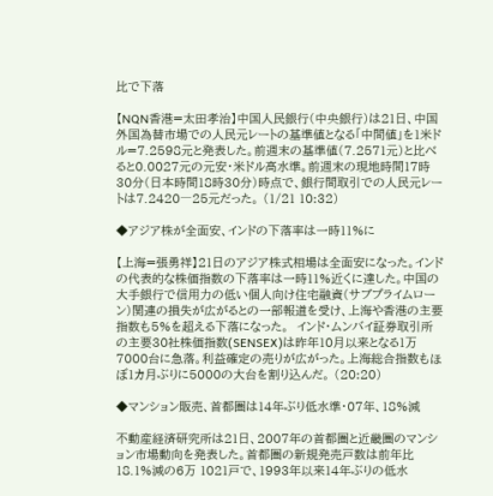比で下落

【NQN香港=太田孝治】中国人民銀行(中央銀行)は21日、中国外国為替市場での人民元レートの基準値となる「中間値」を1米ドル=7.2598元と発表した。前週末の基準値(7.2571元)と比べると0.0027元の元安・米ドル高水準。前週末の現地時間17時30分(日本時間18時30分)時点で、銀行間取引での人民元レートは7.2420―25元だった。 (1/21 10:32)

◆アジア株が全面安、インドの下落率は一時11%に

【上海=張勇祥】21日のアジア株式相場は全面安になった。インドの代表的な株価指数の下落率は一時11%近くに達した。中国の大手銀行で信用力の低い個人向け住宅融資(サブプライムローン)関連の損失が広がるとの一部報道を受け、上海や香港の主要指数も5%を超える下落になった。  インド・ムンバイ証券取引所の主要30社株価指数(SENSEX)は昨年10月以来となる1万7000台に急落。利益確定の売りが広がった。上海総合指数もほぼ1カ月ぶりに5000の大台を割り込んだ。 (20:20)

◆マンション販売、首都圏は14年ぶり低水準・07年、18%減

不動産経済研究所は21日、2007年の首都圏と近畿圏のマンション市場動向を発表した。首都圏の新規発売戸数は前年比18.1%減の6万 1021戸で、1993年以来14年ぶりの低水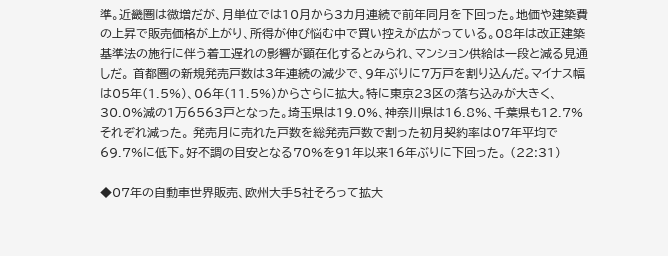準。近畿圏は微増だが、月単位では10月から3カ月連続で前年同月を下回った。地価や建築費の上昇で販売価格が上がり、所得が伸び悩む中で買い控えが広がっている。08年は改正建築基準法の施行に伴う着工遅れの影響が顕在化するとみられ、マンション供給は一段と減る見通しだ。 首都圏の新規発売戸数は3年連続の減少で、9年ぶりに7万戸を割り込んだ。マイナス幅は05年(1.5%)、06年(11.5%)からさらに拡大。特に東京23区の落ち込みが大きく、30.0%減の1万6563戸となった。埼玉県は19.0%、神奈川県は16.8%、千葉県も12.7%それぞれ減った。 発売月に売れた戸数を総発売戸数で割った初月契約率は07年平均で69.7%に低下。好不調の目安となる70%を91年以来16年ぶりに下回った。 (22:31)

◆07年の自動車世界販売、欧州大手5社そろって拡大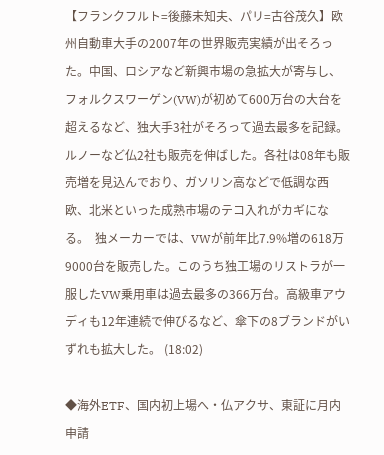【フランクフルト=後藤未知夫、パリ=古谷茂久】欧州自動車大手の2007年の世界販売実績が出そろった。中国、ロシアなど新興市場の急拡大が寄与し、フォルクスワーゲン(VW)が初めて600万台の大台を超えるなど、独大手3社がそろって過去最多を記録。ルノーなど仏2社も販売を伸ばした。各社は08年も販売増を見込んでおり、ガソリン高などで低調な西欧、北米といった成熟市場のテコ入れがカギになる。  独メーカーでは、VWが前年比7.9%増の618万9000台を販売した。このうち独工場のリストラが一服したVW乗用車は過去最多の366万台。高級車アウディも12年連続で伸びるなど、傘下の8ブランドがいずれも拡大した。 (18:02)

◆海外ETF、国内初上場へ・仏アクサ、東証に月内申請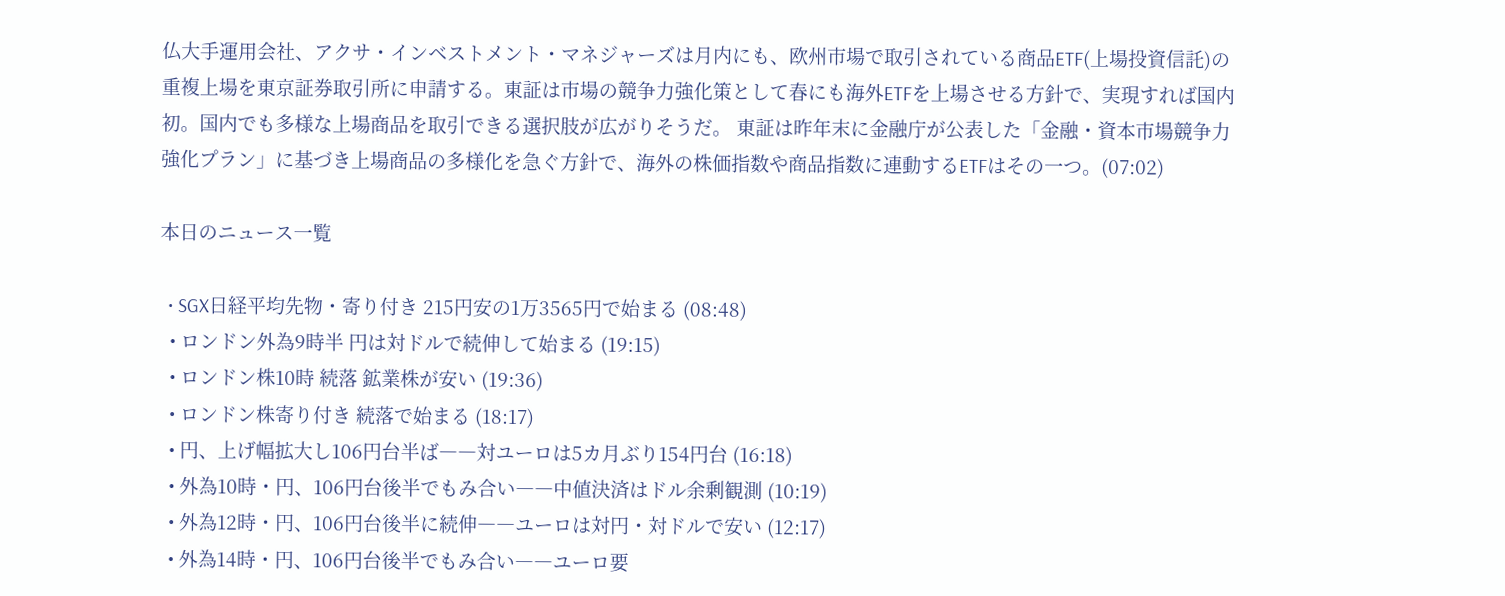仏大手運用会社、アクサ・インベストメント・マネジャーズは月内にも、欧州市場で取引されている商品ETF(上場投資信託)の重複上場を東京証券取引所に申請する。東証は市場の競争力強化策として春にも海外ETFを上場させる方針で、実現すれば国内初。国内でも多様な上場商品を取引できる選択肢が広がりそうだ。 東証は昨年末に金融庁が公表した「金融・資本市場競争力強化プラン」に基づき上場商品の多様化を急ぐ方針で、海外の株価指数や商品指数に連動するETFはその一つ。(07:02)

本日のニュース一覧

  • SGX日経平均先物・寄り付き 215円安の1万3565円で始まる (08:48)
  • ロンドン外為9時半 円は対ドルで続伸して始まる (19:15)
  • ロンドン株10時 続落 鉱業株が安い (19:36)
  • ロンドン株寄り付き 続落で始まる (18:17)
  • 円、上げ幅拡大し106円台半ば――対ユーロは5カ月ぶり154円台 (16:18)
  • 外為10時・円、106円台後半でもみ合い――中値決済はドル余剰観測 (10:19)
  • 外為12時・円、106円台後半に続伸――ユーロは対円・対ドルで安い (12:17)
  • 外為14時・円、106円台後半でもみ合い――ユーロ要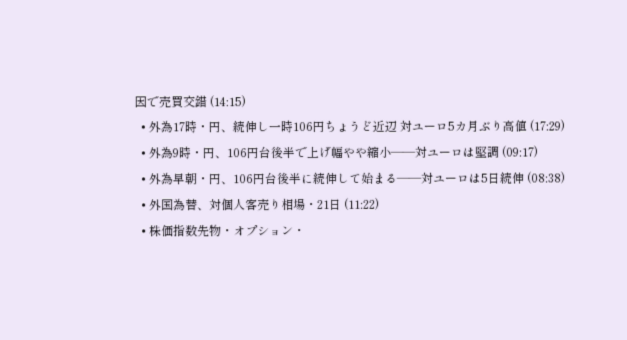因で売買交錯 (14:15)
  • 外為17時・円、続伸し一時106円ちょうど近辺 対ユーロ5カ月ぶり高値 (17:29)
  • 外為9時・円、106円台後半で上げ幅やや縮小――対ユーロは堅調 (09:17)
  • 外為早朝・円、106円台後半に続伸して始まる――対ユーロは5日続伸 (08:38)
  • 外国為替、対個人客売り相場・21日 (11:22)
  • 株価指数先物・オプション・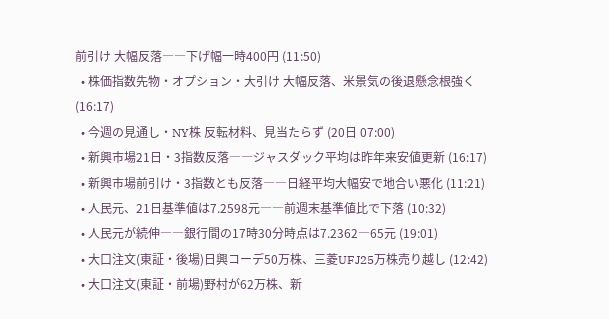前引け 大幅反落――下げ幅一時400円 (11:50)
  • 株価指数先物・オプション・大引け 大幅反落、米景気の後退懸念根強く (16:17)
  • 今週の見通し・NY株 反転材料、見当たらず (20日 07:00)
  • 新興市場21日・3指数反落――ジャスダック平均は昨年来安値更新 (16:17)
  • 新興市場前引け・3指数とも反落――日経平均大幅安で地合い悪化 (11:21)
  • 人民元、21日基準値は7.2598元――前週末基準値比で下落 (10:32)
  • 人民元が続伸――銀行間の17時30分時点は7.2362―65元 (19:01)
  • 大口注文(東証・後場)日興コーデ50万株、三菱UFJ25万株売り越し (12:42)
  • 大口注文(東証・前場)野村が62万株、新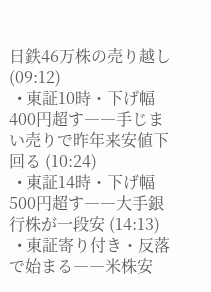日鉄46万株の売り越し (09:12)
  • 東証10時・下げ幅400円超す――手じまい売りで昨年来安値下回る (10:24)
  • 東証14時・下げ幅500円超す――大手銀行株が一段安 (14:13)
  • 東証寄り付き・反落で始まる――米株安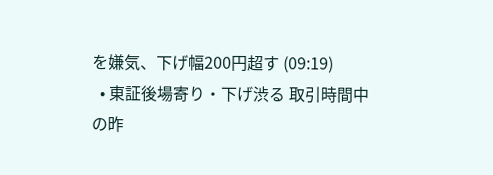を嫌気、下げ幅200円超す (09:19)
  • 東証後場寄り・下げ渋る 取引時間中の昨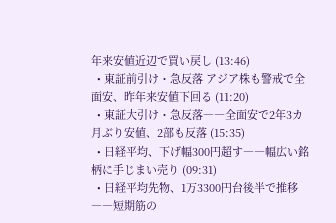年来安値近辺で買い戻し (13:46)
  • 東証前引け・急反落 アジア株も警戒で全面安、昨年来安値下回る (11:20)
  • 東証大引け・急反落――全面安で2年3カ月ぶり安値、2部も反落 (15:35)
  • 日経平均、下げ幅300円超す――幅広い銘柄に手じまい売り (09:31)
  • 日経平均先物、1万3300円台後半で推移――短期筋の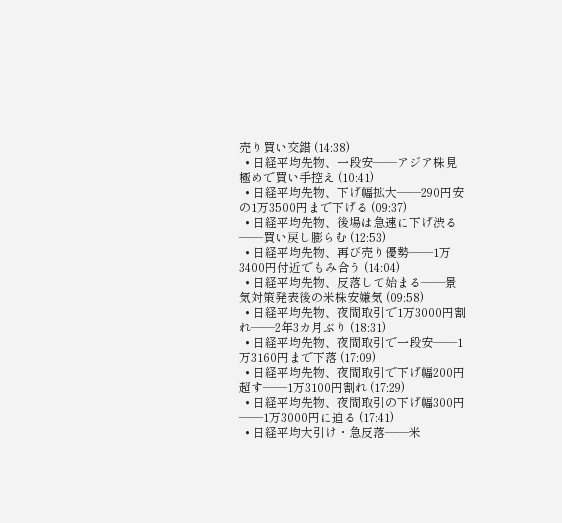売り買い交錯 (14:38)
  • 日経平均先物、一段安――アジア株見極めで買い手控え (10:41)
  • 日経平均先物、下げ幅拡大――290円安の1万3500円まで下げる (09:37)
  • 日経平均先物、後場は急速に下げ渋る――買い戻し膨らむ (12:53)
  • 日経平均先物、再び売り優勢――1万3400円付近でもみ合う (14:04)
  • 日経平均先物、反落して始まる――景気対策発表後の米株安嫌気 (09:58)
  • 日経平均先物、夜間取引で1万3000円割れ――2年3カ月ぶり (18:31)
  • 日経平均先物、夜間取引で一段安――1万3160円まで下落 (17:09)
  • 日経平均先物、夜間取引で下げ幅200円超す――1万3100円割れ (17:29)
  • 日経平均先物、夜間取引の下げ幅300円――1万3000円に迫る (17:41)
  • 日経平均大引け・急反落――米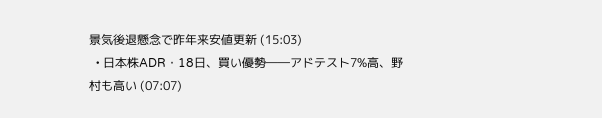景気後退懸念で昨年来安値更新 (15:03)
  • 日本株ADR・18日、買い優勢――アドテスト7%高、野村も高い (07:07)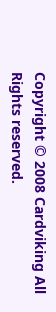Copyright © 2008 Cardviking All Rights reserved.